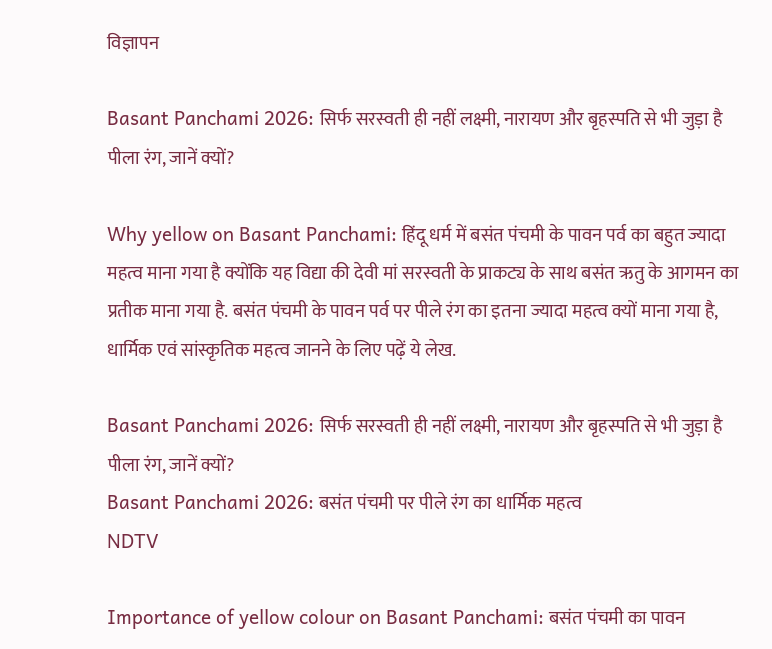विज्ञापन

Basant Panchami 2026: सिर्फ सरस्वती ही नहीं लक्ष्मी, नारायण और बृहस्पति से भी जुड़ा है पीला रंग, जानें क्यों?

Why yellow on Basant Panchami: हिंदू धर्म में बसंत पंचमी के पावन पर्व का बहुत ज्यादा महत्व माना गया है क्योंकि यह विद्या की देवी मां सरस्वती के प्राकट्य के साथ बसंत ऋतु के आगमन का प्रतीक माना गया है. बसंत पंचमी के पावन पर्व पर पीले रंग का इतना ज्यादा महत्व क्यों माना गया है, धार्मिक एवं सांस्कृतिक महत्व जानने के लिए पढ़ें ये लेख.

Basant Panchami 2026: सिर्फ सरस्वती ही नहीं लक्ष्मी, नारायण और बृहस्पति से भी जुड़ा है पीला रंग, जानें क्यों?
Basant Panchami 2026: बसंत पंचमी पर पीले रंग का धार्मिक महत्व
NDTV

Importance of yellow colour on Basant Panchami: बसंत पंचमी का पावन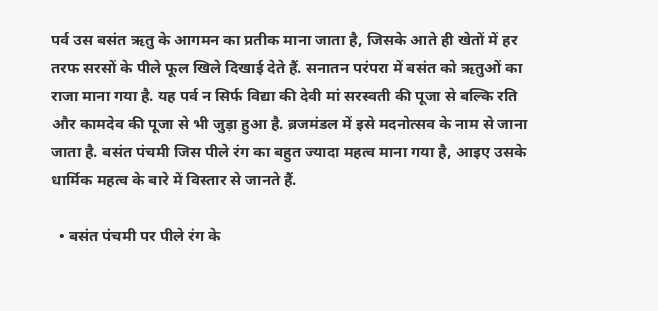पर्व उस बसंत ऋतु के आगमन का प्रतीक माना जाता है, जिसके आते ही खेतों में हर तरफ सरसों के पीले फूल खिले दिखाई देते हैं. सनातन परंपरा में बसंत को ऋतुओं का राजा माना गया है. यह पर्व न सिर्फ विद्या की देवी मां सरस्वती की पूजा से बल्कि रति और कामदेव की पूजा से भी जुड़ा हुआ है. ब्रजमंडल में इसे मदनोत्सव के नाम से जाना जाता है. बसंत पंचमी जिस पीले रंग का बहुत ज्यादा महत्व माना गया है, आइए उसके धार्मिक महत्व के बारे में विस्तार से जानते हैं.

  • बसंत पंचमी पर पीले रंग के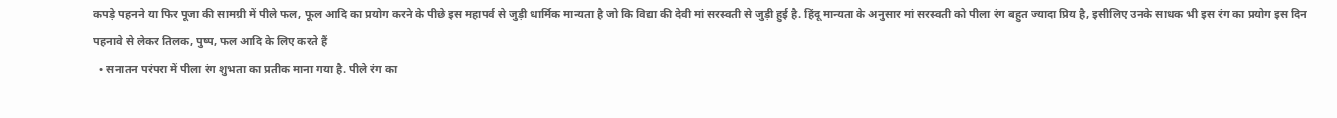कपड़े पहनने या फिर पूजा की सामग्री में पीले फल, फूल आदि का प्रयोग करने के पीछे इस महापर्व से जुड़ी धार्मिक मान्यता है जो कि विद्या की देवी मां सरस्वती से जुड़ी हुई है. हिंदू मान्यता के अनुसार मां सरस्वती को पीला रंग बहुत ज्यादा प्रिय है, इसीलिए उनके साधक भी इस रंग का प्रयोग इस दिन पहनावे से लेकर तिलक, पुष्प, फल आदि के लिए करते हैं
  • सनातन परंपरा में पीला रंग शुभता का प्रतीक माना गया है. पीले रंग का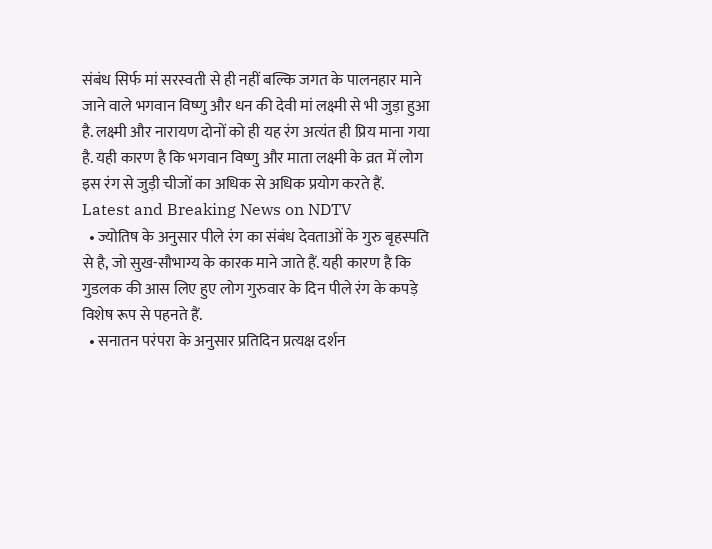संबंध सिर्फ मां सरस्वती से ही नहीं बल्कि जगत के पालनहार माने जाने वाले भगवान विष्णु और धन की देवी मां लक्ष्मी से भी जुड़ा हुआ है. लक्ष्मी और नारायण दोनों को ही यह रंग अत्यंत ही प्रिय माना गया है. यही कारण है कि भगवान विष्णु और माता लक्ष्मी के व्रत में लोग इस रंग से जुड़ी चीजों का अधिक से अधिक प्रयोग करते हैं.
Latest and Breaking News on NDTV
  • ज्योतिष के अनुसार पीले रंग का संबंध देवताओं के गुरु बृहस्पति से है, जो सुख-सौभाग्य के कारक माने जाते हैं. यही कारण है कि गुडलक की आस लिए हुए लोग गुरुवार के दिन पीले रंग के कपड़े विशेष रूप से पहनते हैं.
  • सनातन परंपरा के अनुसार प्रतिदिन प्रत्यक्ष दर्शन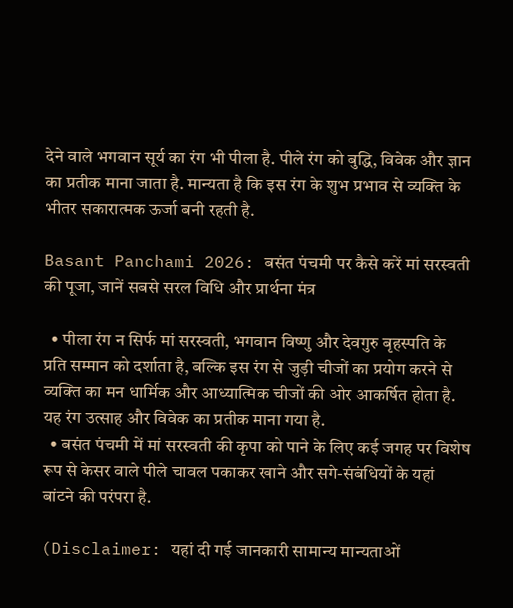देने वाले भगवान सूर्य का रंग भी पीला है. पीले रंग को बुद्धि, विवेक और ज्ञान का प्रतीक माना जाता है. मान्यता है कि इस रंग के शुभ प्रभाव से व्यक्ति के भीतर सकारात्मक ऊर्जा बनी रहती है.

Basant Panchami 2026: बसंत पंचमी पर कैसे करें मां सरस्वती की पूजा, जानें सबसे सरल विधि और प्रार्थना मंत्र

  • पीला रंग न सिर्फ मां सरस्वती, भगवान विष्णु और देवगुरु बृहस्पति के प्रति सम्मान को दर्शाता है, बल्कि इस रंग से जुड़ी चीजों का प्रयोग करने से व्यक्ति का मन धार्मिक और आध्यात्मिक चीजों की ओर आकर्षित होता है. यह रंग उत्साह और विवेक का प्रतीक माना गया है.
  • बसंत पंचमी में मां सरस्वती की कृपा को पाने के लिए कई जगह पर विशेष रूप से केसर वाले पीले चावल पकाकर खाने और सगे-संबंधियों के यहां बांटने की परंपरा है.

(Disclaimer: यहां दी गई जानकारी सामान्य मान्यताओं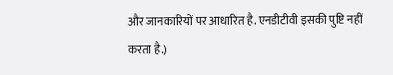और जानकारियों पर आधारित है. एनडीटीवी इसकी पुष्टि नहीं करता है.)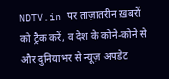NDTV.in पर ताज़ातरीन ख़बरों को ट्रैक करें, व देश के कोने-कोने से और दुनियाभर से न्यूज़ अपडेट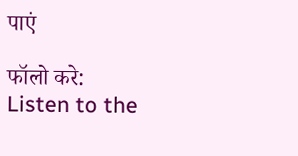पाएं

फॉलो करे:
Listen to the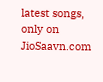latest songs, only on JioSaavn.com